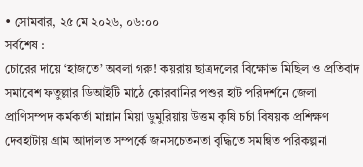• সোমবার, ২৫ মে ২০২৬, ০৬:০০
সর্বশেষ :
চোরের দায়ে ‘হাজতে’ অবলা গরু! কয়রায় ছাত্রদলের বিক্ষোভ মিছিল ও প্রতিবাদ সমাবেশ ফতুল্লার ডিআইটি মাঠে কোরবানির পশুর হাট পরিদর্শনে জেলা প্রাণিসম্পদ কর্মকর্তা মান্নান মিয়া ডুমুরিয়ায় উত্তম কৃষি চর্চা বিষয়ক প্রশিক্ষণ দেবহাটায় গ্রাম আদালত সম্পর্কে জনসচেতনতা বৃদ্ধিতে সমন্বিত পরিকল্পনা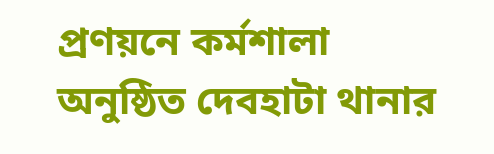প্রণয়নে কর্মশালা অনুষ্ঠিত দেবহাটা থানার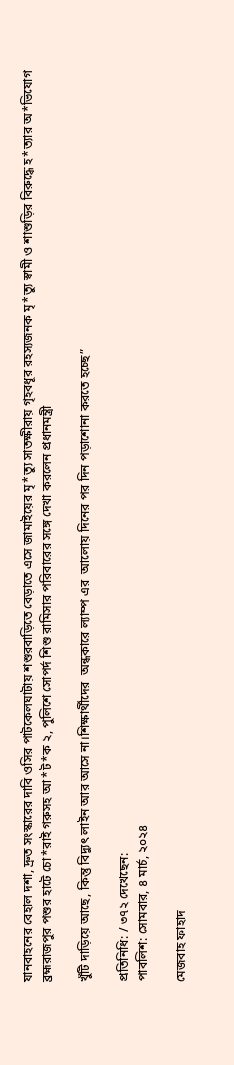যানবাহনের বেহাল দশা, দ্রুত সংস্কারের দাবি ওসির পাটকেলঘাটায় শশুরবাড়িতে বেড়াতে এসে জামাইয়ের মৃ*ত্যু সাতক্ষীরায় গৃহবধূর রহস্যজনক মৃ*ত্যু স্বামী ও শাশুড়ির বিরুদ্ধে হ*ত্যার অ*ভিযোগ ব্রহ্মরাজপুর পশুর হাটে চো*রাই গরুসহ আ*ট*ক ২, পুলিশে সোপর্দ শিশু রামিসার পরিবারের সঙ্গে দেখা করলেন প্রধানমন্ত্রী

খুঁটি দাড়িয়ে আছে, কিন্তু বিদ্যুৎ লাইন আর আসে না।শিক্ষার্থীদের  অন্ধকারে ল্যাম্প এর  আলোয় দিনের পর দিন পড়াশোনা করতে হচ্ছে”

প্রতিনিধি: / ৩৭২ দেখেছেন:
পাবলিশ: সোমবার, ৪ মার্চ, ২০২৪

মেজবাহ ফাহাদ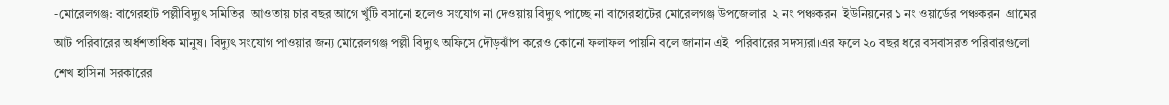-মোরেলগঞ্জ: বাগেরহাট পল্লীবিদ্যুৎ সমিতির  আওতায় চার বছর আগে খুঁটি বসানো হলেও সংযোগ না দেওয়ায় বিদ্যুৎ পাচ্ছে না বাগেরহাটের মোরেলগঞ্জ উপজেলার  ২ নং পঞ্চকরন  ইউনিয়নের ১ নং ওয়ার্ডের পঞ্চকরন  গ্রামের আট পরিবারের অর্ধশতাধিক মানুষ। বিদ্যুৎ সংযোগ পাওয়ার জন্য মোরেলগঞ্জ পল্লী বিদ্যুৎ অফিসে দৌড়ঝাঁপ করেও কোনো ফলাফল পায়নি বলে জানান এই  পরিবারের সদস্যরা।এর ফলে ২০ বছর ধরে বসবাসরত পরিবারগুলো শেখ হাসিনা সরকারের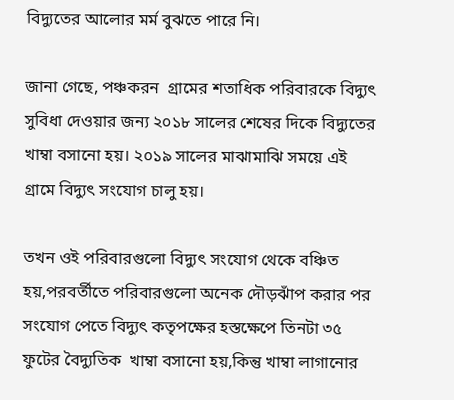বিদ্যুতের আলোর মর্ম বুঝতে পারে নি।

জানা গেছে, পঞ্চকরন  গ্রামের শতাধিক পরিবারকে বিদ্যুৎ সুবিধা দেওয়ার জন্য ২০১৮ সালের শেষের দিকে বিদ্যুতের খাম্বা বসানো হয়। ২০১৯ সালের মাঝামাঝি সময়ে এই গ্রামে বিদ্যুৎ সংযোগ চালু হয়।

তখন ওই পরিবারগুলো বিদ্যুৎ সংযোগ থেকে বঞ্চিত হয়,পরবর্তীতে পরিবারগুলো অনেক দৌড়ঝাঁপ করার পর  সংযোগ পেতে বিদ্যুৎ কতৃপক্ষের হস্তক্ষেপে তিনটা ৩৫ ফুটের বৈদ্যুতিক  খাম্বা বসানো হয়,কিন্তু খাম্বা লাগানোর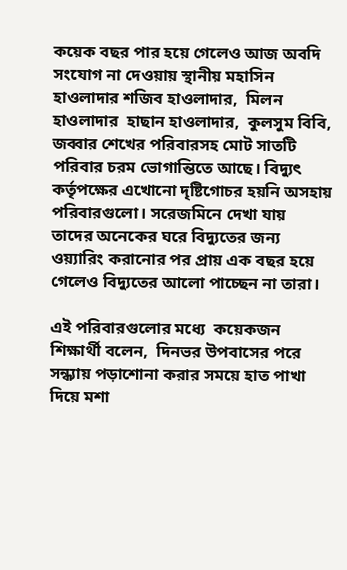কয়েক বছর পার হয়ে গেলেও আজ অবদি সংযোগ না দেওয়ায় স্থানীয় মহাসিন  হাওলাদার শজিব হাওলাদার,  মিলন হাওলাদার  হাছান হাওলাদার,  কুলসুম বিবি, জব্বার শেখের পরিবারসহ মোট সাতটি পরিবার চরম ভোগান্তিতে আছে। বিদ্যুৎ  কর্তৃপক্ষের এখোনো দৃষ্টিগোচর হয়নি অসহায় পরিবারগুলো। সরেজমিনে দেখা যায়  তাদের অনেকের ঘরে বিদ্যুতের জন্য ওয়্যারিং করানোর পর প্রায় এক বছর হয়ে গেলেও বিদ্যুতের আলো পাচ্ছেন না তারা।

এই পরিবারগুলোর মধ্যে  কয়েকজন শিক্ষার্থী বলেন,  দিনভর উপবাসের পরে সন্ধ্যায় পড়াশোনা করার সময়ে হাত পাখা দিয়ে মশা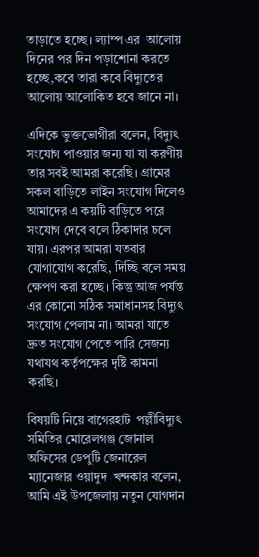তাড়াতে হচ্ছে। ল্যাম্প এর  আলোয় দিনের পর দিন পড়াশোনা করতে হচ্ছে,কবে তারা কবে বিদ্যুতের আলোয় আলোকিত হবে জানে না।

এদিকে ভুক্তভোগীরা বলেন, বিদ্যুৎ সংযোগ পাওয়ার জন্য যা যা করণীয় তার সবই আমরা করেছি। গ্রামের সকল বাড়িতে লাইন সংযোগ দিলেও আমাদের এ কয়টি বাড়িতে পরে সংযোগ দেবে বলে ঠিকাদার চলে যায়। এরপর আমরা যতবার যোগাযোগ করেছি, দিচ্ছি বলে সময় ক্ষেপণ করা হচ্ছে। কিন্তু আজ পর্যন্ত এর কোনো সঠিক সমাধানসহ বিদ্যুৎ সংযোগ পেলাম না। আমরা যাতে দ্রুত সংযোগ পেতে পারি সেজন্য যথাযথ কর্তৃপক্ষের দৃষ্টি কামনা করছি।

বিষয়টি নিয়ে বাগেরহাট  পল্লীবিদ্যুৎ সমিতির মোরেলগঞ্জ জোনাল অফিসের ডেপুটি জেনারেল ম্যানেজার ওয়াদুদ  খন্দকার বলেন, আমি এই উপজেলায় নতুন যোগদান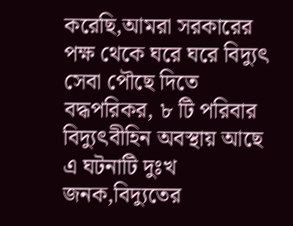করেছি,আমরা সরকারের পক্ষ থেকে ঘরে ঘরে বিদ্যুৎ সেবা পৌছে দিতে বদ্ধপরিকর, ৮ টি পরিবার বিদ্যুৎবীহিন অবস্থায় আছে এ ঘটনাটি দুঃখ জনক,বিদ্যুতের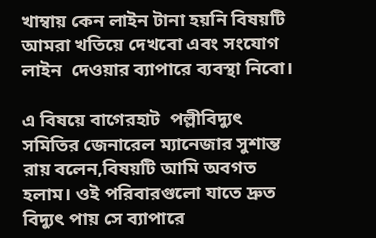খাম্বায় কেন লাইন টানা হয়নি বিষয়টি আমরা খতিয়ে দেখবো এবং সংযোগ লাইন  দেওয়ার ব্যাপারে ব্যবস্থা নিবো।

এ বিষয়ে বাগেরহাট  পল্লীবিদ্যুৎ সমিতির জেনারেল ম্যানেজার সুশান্ত রায় বলেন,বিষয়টি আমি অবগত হলাম। ওই পরিবারগুলো যাতে দ্রুত বিদ্যুৎ পায় সে ব্যাপারে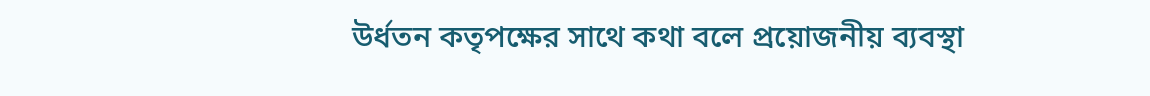উর্ধতন কতৃপক্ষের সাথে কথা বলে প্রয়োজনীয় ব্যবস্থা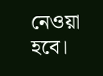নেওয়া হবে।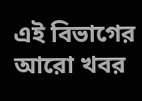এই বিভাগের আরো খবর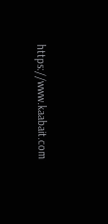https://www.kaabait.com